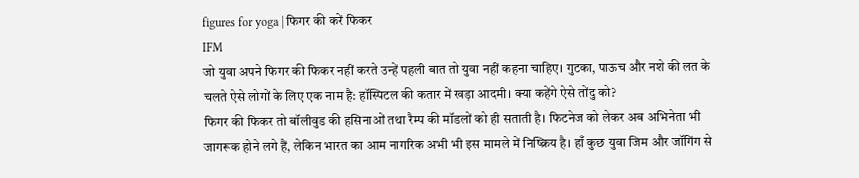figures for yoga | फिगर की करें फिकर
IFM
जो युवा अपने फिगर की फिकर नहीं करते उन्हें पहली बात तो युवा नहीं कहना चाहिए। गुटका, पाऊच और नशे की लत के चलते ऐसे लोगों के लिए एक नाम है: हॉस्पिटल की कतार में खड़ा आदमी। क्या कहेंगे ऐसे तोंदु को?
फिगर की फिकर तो बॉलीवुड की हसिनाओं तथा रैम्प की मॉडलों को ही सताती है। फिटनेज को लेकर अब अभिनेता भी जागरूक होने लगे हैं, लेकिन भारत का आम नागरिक अभी भी इस मामले में निष्क्रिय है। हाँ कुछ युवा जिम और जॉगिंग से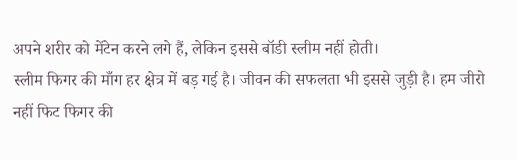अपने शरीर को मेंटेन करने लगे हैं, लेकिन इससे बॉडी स्लीम नहीं होती।
स्लीम फिगर की माँग हर क्षेत्र में बड़ गई है। जीवन की सफलता भी इससे जुड़ी है। हम जीरो नहीं फिट फिगर की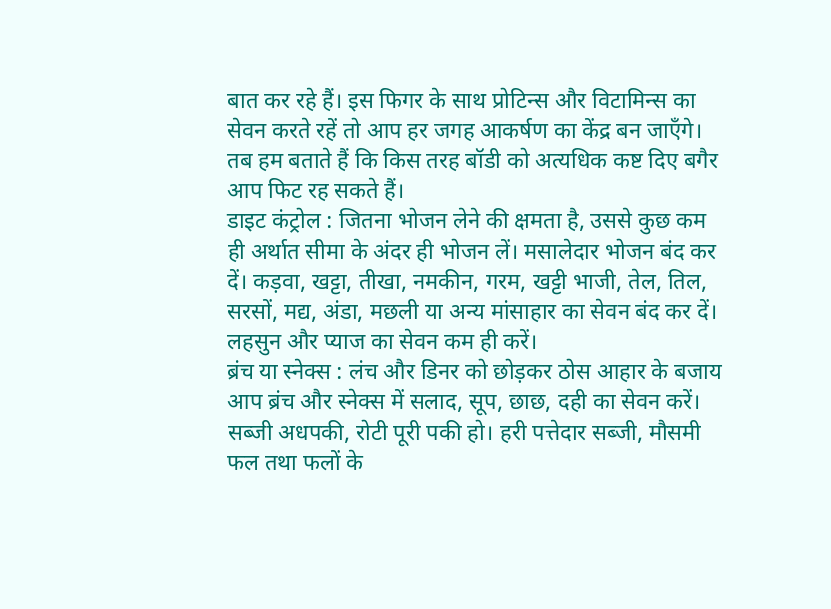बात कर रहे हैं। इस फिगर के साथ प्रोटिन्स और विटामिन्स का सेवन करते रहें तो आप हर जगह आकर्षण का केंद्र बन जाएँगे। तब हम बताते हैं कि किस तरह बॉडी को अत्यधिक कष्ट दिए बगैर आप फिट रह सकते हैं।
डाइट कंट्रोल : जितना भोजन लेने की क्षमता है, उससे कुछ कम ही अर्थात सीमा के अंदर ही भोजन लें। मसालेदार भोजन बंद कर दें। कड़वा, खट्टा, तीखा, नमकीन, गरम, खट्टी भाजी, तेल, तिल, सरसों, मद्य, अंडा, मछली या अन्य मांसाहार का सेवन बंद कर दें। लहसुन और प्याज का सेवन कम ही करें।
ब्रंच या स्नेक्स : लंच और डिनर को छोड़कर ठोस आहार के बजाय आप ब्रंच और स्नेक्स में सलाद, सूप, छाछ, दही का सेवन करें। सब्जी अधपकी, रोटी पूरी पकी हो। हरी पत्तेदार सब्जी, मौसमी फल तथा फलों के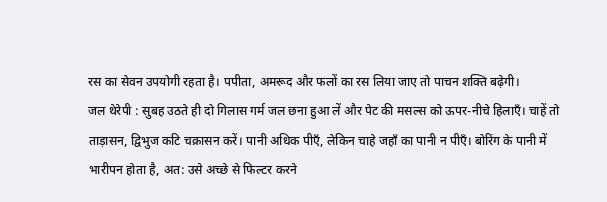रस का सेवन उपयोगी रहता है। पपीता, अमरूद और फलों का रस लिया जाए तो पाचन शक्ति बढ़ेगी।
जल थेरेपी : सुबह उठते ही दो गिलास गर्म जल छना हुआ लें और पेट की मसल्स को ऊपर-नीचे हिलाएँ। चाहें तो ताड़ासन, द्विभुज कटि चक्रासन करें। पानी अधिक पीएँ, लेकिन चाहे जहाँ का पानी न पीएँ। बोरिंग के पानी में भारीपन होता है, अत: उसे अच्छे से फिल्टर करने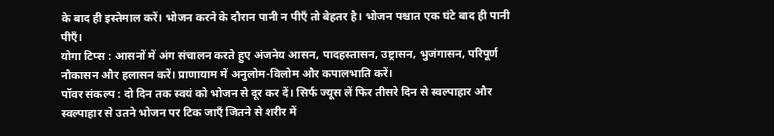के बाद ही इस्तेमाल करें। भोजन करने के दौरान पानी न पीएँ तो बेहतर है। भोजन पश्चात एक घंटे बाद ही पानी पीएँ।
योगा टिप्स : आसनों में अंग संचालन करते हुए अंजनेय आसन, पादहस्तासन, उष्ट्रासन, भुजंगासन, परिपूर्ण नौकासन और हलासन करें। प्राणायाम में अनुलोम-विलोम और कपालभाति करें।
पॉवर संकल्प : दो दिन तक स्वयं को भोजन से दूर कर दें। सिर्फ ज्यूस लें फिर तीसरे दिन से स्वल्पाहार और स्वल्पाहार से उतने भोजन पर टिक जाएँ जितने से शरीर में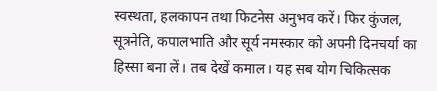स्वस्थता, हलकापन तथा फिटनेस अनुभव करें। फिर कुंजल, सूत्रनेति, कपालभाति और सूर्य नमस्कार को अपनी दिनचर्या का हिस्सा बना लें। तब देखें कमाल। यह सब योग चिकित्सक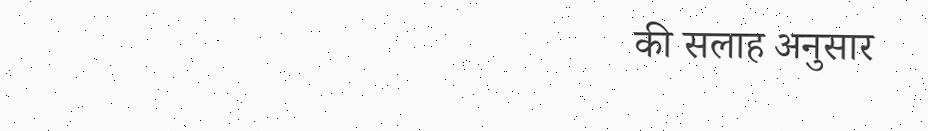की सलाह अनुसार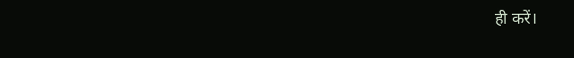ही करें।